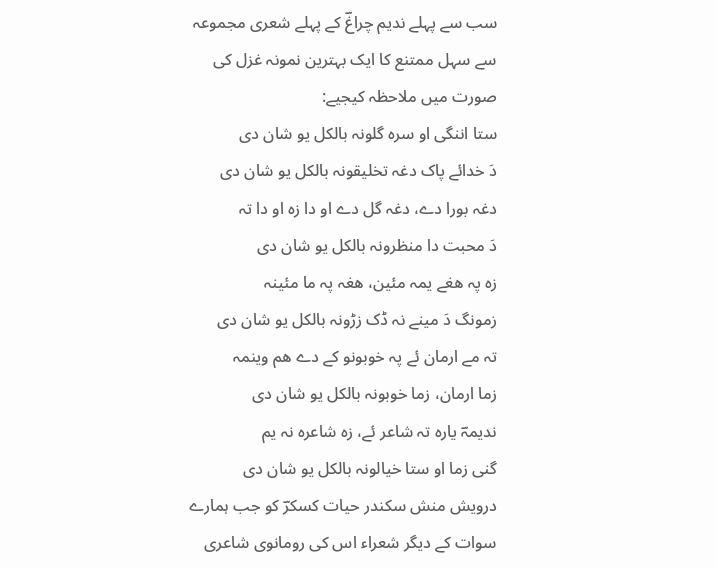سب سے پہلے ندیم چراغؔ کے پہلے شعری مجموعہ سے سہل ممتنع کا ایک بہترین نمونہ غزل کی صورت میں ملاحظہ کیجیے:
ستا اننگی او سرہ گلونہ بالکل یو شان دی
دَ خدائے پاک دغہ تخلیقونہ بالکل یو شان دی
دغہ بورا دے، دغہ گل دے او دا زہ او دا تہ
دَ محبت دا منظرونہ بالکل یو شان دی
زہ پہ ھغے یمہ مئین، ھغہ پہ ما مئینہ
زمونگ دَ مینے نہ ڈک زڑونہ بالکل یو شان دی
تہ مے ارمان ئے پہ خوبونو کے دے ھم وینمہ
زما ارمان، زما خوبونہ بالکل یو شان دی
ندیمہؔ یارہ تہ شاعر ئے، زہ شاعرہ نہ یم
گنی زما او ستا خیالونہ بالکل یو شان دی
درویش منش سکندر حیات کسکرؔ کو جب ہمارے سوات کے دیگر شعراء اس کی رومانوی شاعری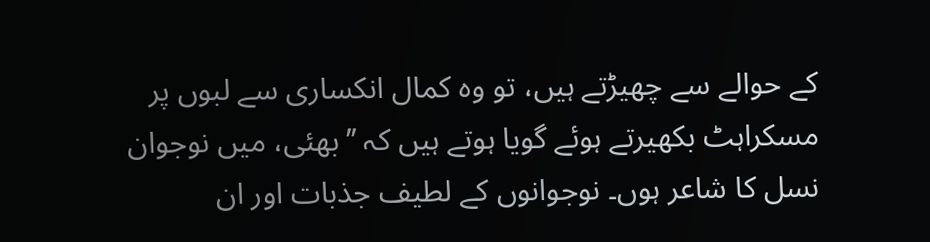کے حوالے سے چھیڑتے ہیں، تو وہ کمال انکساری سے لبوں پر مسکراہٹ بکھیرتے ہوئے گویا ہوتے ہیں کہ ’’بھئی، میں نوجوان نسل کا شاعر ہوں۔ نوجوانوں کے لطیف جذبات اور ان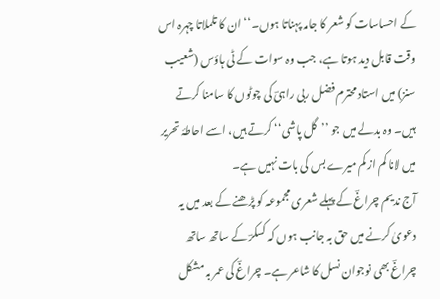کے احساسات کو شعر کا جامہ پہناتا ہوں۔‘‘ ان کا تلملاتا چہرہ اس وقت قابل دید ہوتا ہے، جب وہ سوات کے ٹی ہاؤس (شعیب سنز) میں استاد محترم فضل ربی راہیؔ کی چوٹوں کا سامنا کرتے ہیں۔ وہ بدلے میں جو ’’گل پاشی‘‘ کرتے ہیں، اسے احاطۂ تحریر میں لانا کم از کم میرے بس کی بات نہیں ہے۔
آج ندیم چراغؔ کے پہلے شعری مجموعہ کو پڑھنے کے بعد میں یہ دعویٰ کرنے میں حق بہ جانب ہوں کہ کسکرؔ کے ساتھ ساتھ چراغؔ بھی نوجوان نسل کا شاعر ہے۔ چراغؔ کی عمر بہ مشکل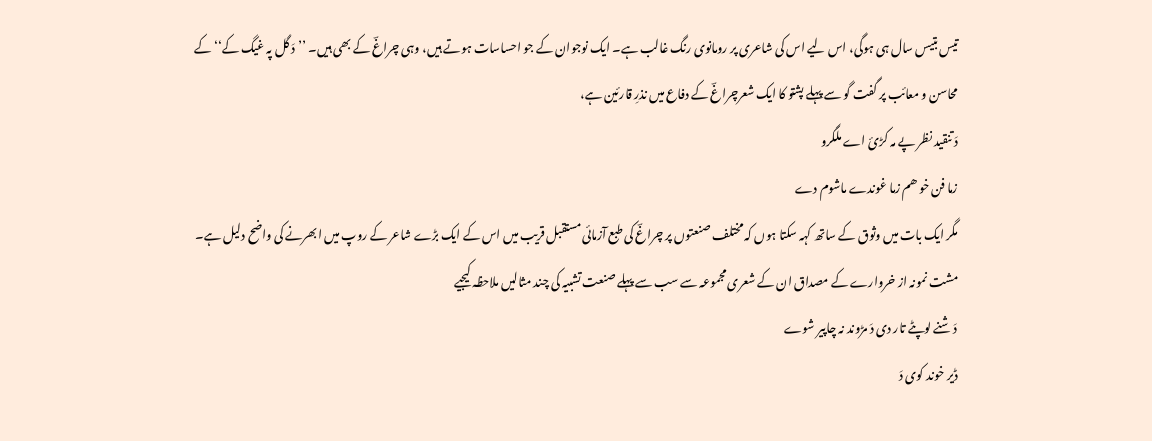تیس بتیس سال ہی ہوگی، اس لیے اس کی شاعری پر رومانوی رنگ غالب ہے۔ ایک نوجوان کے جو احساسات ہوتے ہیں، وہی چراغؔ کے بھی ہیں۔ ’’دَ گل پہ غیگ کے‘‘ کے محاسن و معائب پر گفت گو سے پہلے پشتو کا ایک شعرچراغؔ کے دفاع میں نذرِ قارئین ہے،
دَ تنقید نظر پے مہ کڑئ اے ملگرو
زما فن خو ھم زما غوندے ماشوم دے
مگر ایک بات میں وثوق کے ساتھ کہہ سکتا ہوں کہ مختلف صنعتوں پر چراغؔ کی طبع آزمائی مستقبل قریب میں اس کے ایک بڑے شاعر کے روپ میں ابھرنے کی واضح دلیل ہے۔ مشت نمونہ از خروارے کے مصداق ان کے شعری مجموعہ سے سب سے پہلے صنعت تشبیہ کی چند مثالیں ملاحظہ کیجیے
دَ شنے لوپٹے تار دی دَ مڑوند نہ چاپیر شوے
ڈیر خوند کوی دَ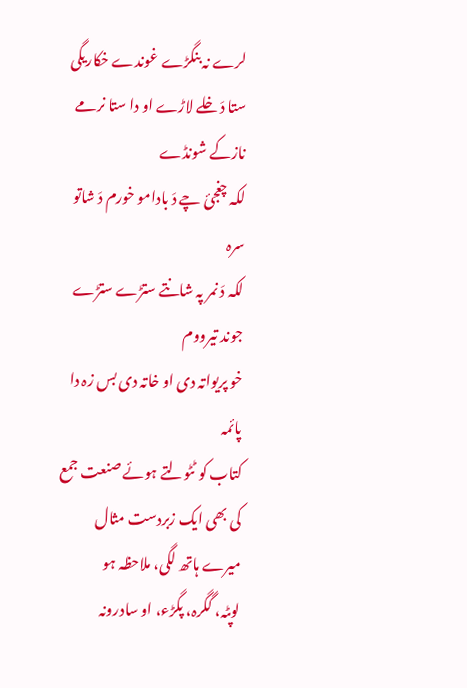لرے نہ بنگڑے غوندے خکاریگی
ستا دَ خلے لاڑے او دا ستا نرمے نازکے شونڈے
لکہ چغجئ چے دَ بادامو خورم دَ شاتو سرہ
لکہ دَ نمر پہ شانتے ستڑے ستڑے جوند تیرووم
خو پریواتہ دی او خاتہ دی بس زہ دا پائمہ
کتاب کو ٹٹولتے ہوئے صنعت جمع کی بھی ایک زبردست مثال میرے ہاتھ لگی، ملاحظہ ہو
لوپٹہ، گگرہ، پگڑء، او سادرونہ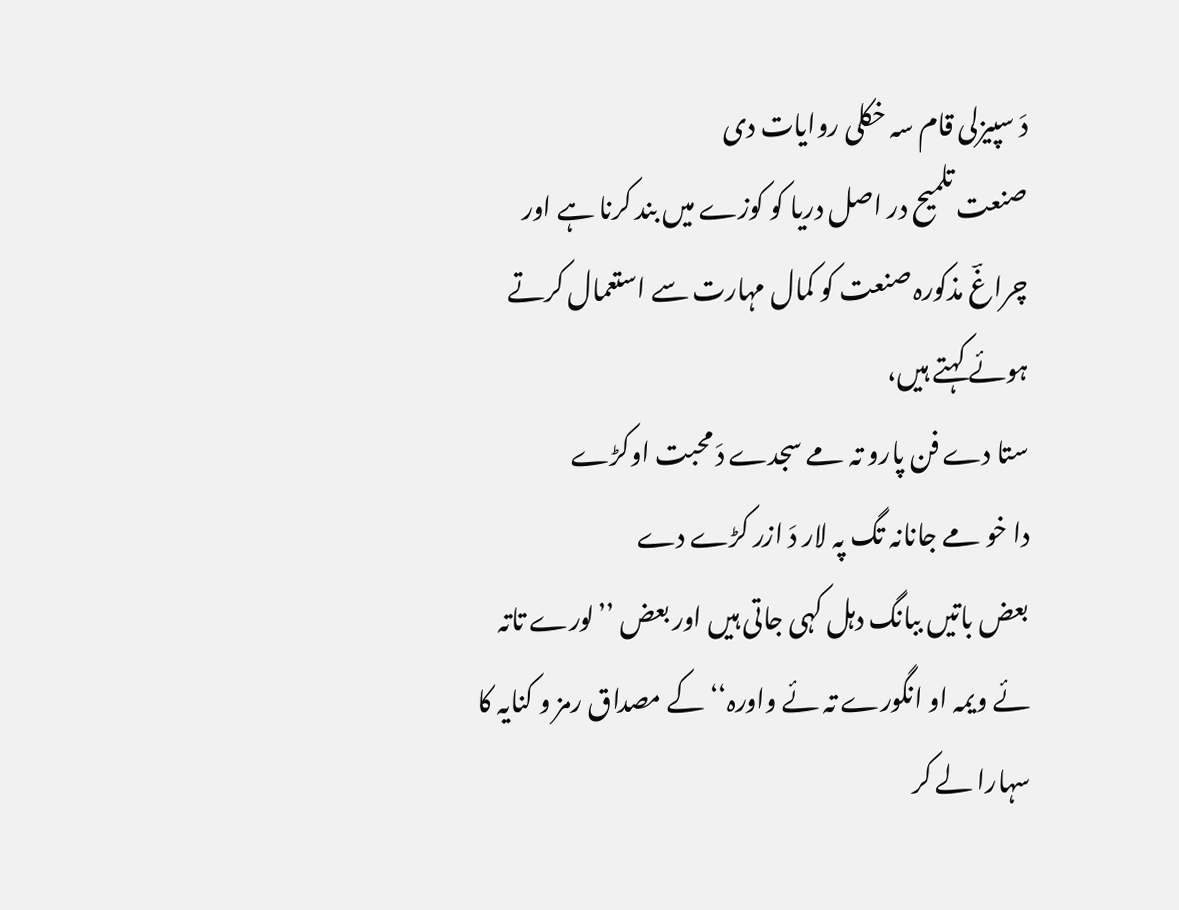دَ سپیزلی قام سہ خکلی روایات دی
صنعت تلمیح در اصل دریا کو کوزے میں بند کرنا ہے اور چراغؔ مذکورہ صنعت کو کمال مہارت سے استعمال کرتے ہوئے کہتے ہیں،
ستا دے فن پارو تہ مے سجدے دَ محبت اوکڑے
دا خو مے جانانہ تگ پہ لار دَ ازر کڑے دے
بعض باتیں ببانگ دہل کہی جاتی ہیں اور بعض ’’لورے تاتہ ئے ویمہ او انگورے تہ ئے واورہ‘‘ کے مصداق رمز و کنایہ کا سہارا لے کر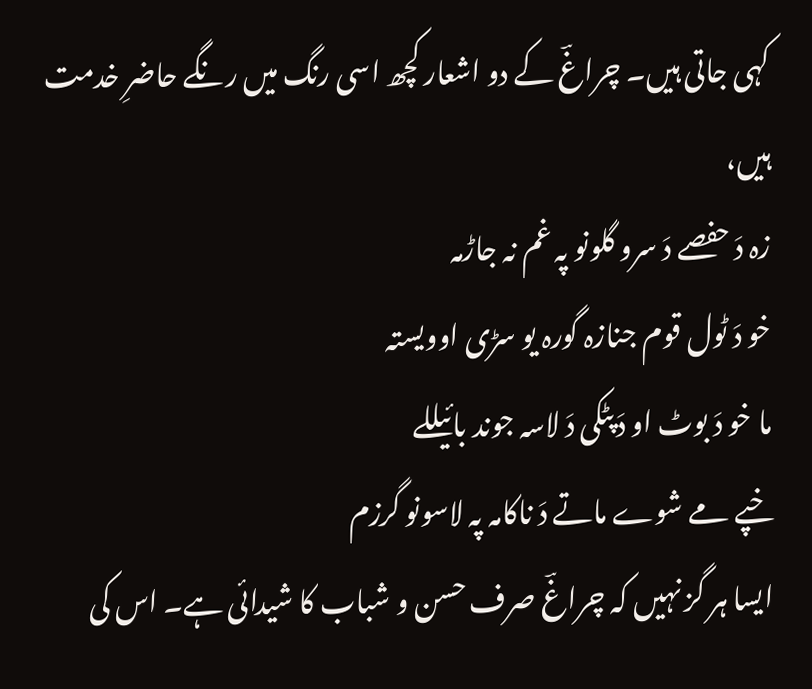کہی جاتی ہیں۔ چراغؔ کے دو اشعار کچھ اسی رنگ میں رنگے حاضرِ خدمت ہیں،
زہ دَ حفصے دَ سرو گلونو پہ غم نہ جاڑمہ
خو دَ ٹول قوم جنازہ گورہ یو سڑی اوویستہ
ما خو دَ بوٹ او دَ پٹکی دَ لاسہ جوند بائیللے
خپے مے شوے ماتے دَ ناکامہ پہ لاسونو گرزم
ایسا ہر گز نہیں کہ چراغؔ صرف حسن و شباب کا شیدائی ہے۔ اس کی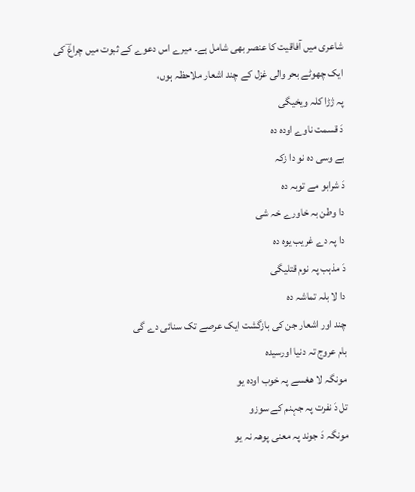شاعری میں آفاقیت کا عنصر بھی شامل ہے۔ میرے اس دعوے کے ثبوت میں چراغؔ کی ایک چھوٹے بحر والی غزل کے چند اشعار ملاحظہ ہوں،
پہ ژڑا کلہ ویخیگی
دَ قسمت ناوے اودہ دہ
بے وسی دہ نو دا زکہ
دَ شرابو مے توبہ دہ
دا وطن بہ خاورے خہ شی
دا پہ دے غریب یوہ دہ
دَ مذہب پہ نوم قتلیگی
دا لا بلہ تماشہ دہ
چند اور اشعار جن کی بازگشت ایک عرصے تک سنائی دے گی
بام عروج تہ دنیا اورسیدہ
مونگہ لا ھغسے پہ خوب اودہ یو
تل دَ نفرت پہ جہنم کے سوزو
مونگہ دَ جوند پہ معنی پوھہ نہ یو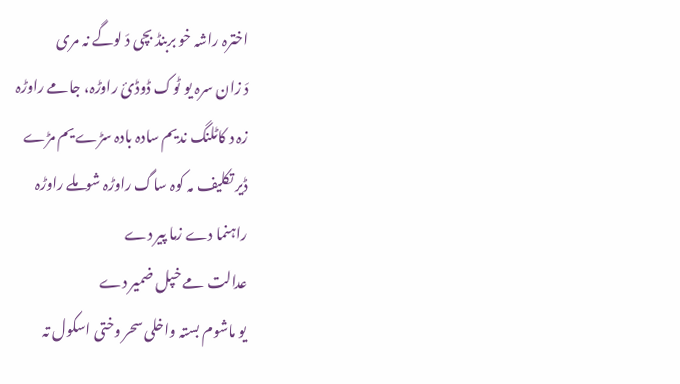اخترہ راشہ خو بربنڈ بچی دَ لوگے نہ مری
دَ زان سرہ یو ٹوک ڈوڈئ راوڑہ، جامے راوڑہ
زہ د کاٹلنگ ندیم سادہ بادہ سڑے یم مڑے
ڈیر تکلیف مہ کوہ ساگ راوڑہ شوملے راوڑہ
راہنما دے زما پیر دے
عدالت مے خپل ضمیر دے
یو ماشوم بستہ واخلی سحر وختی اسکول تہ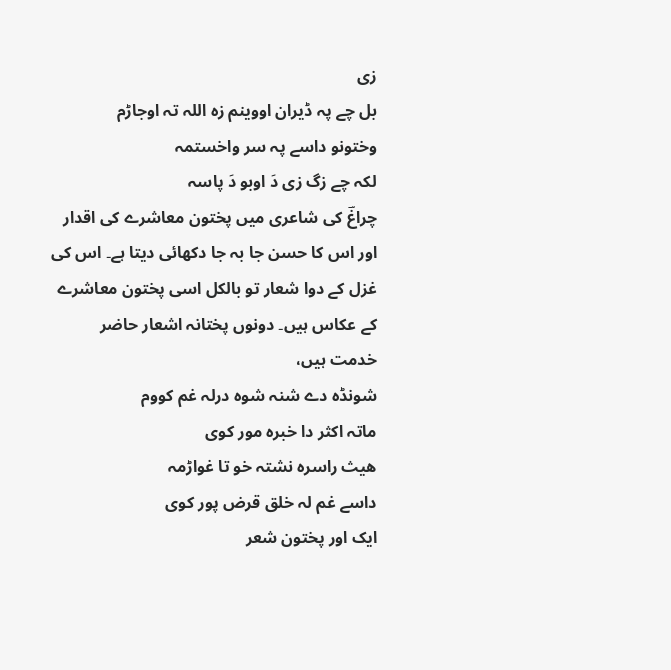زی
بل چے پہ ڈیران اووینم زہ اللہ تہ اوجاڑم
وختونو داسے پہ سر واخستمہ
لکہ چے زگ زی دَ اوبو دَ پاسہ
چراغؔ کی شاعری میں پختون معاشرے کی اقدار اور اس کا حسن جا بہ جا دکھائی دیتا ہے۔ اس کی غزل کے دوا شعار تو بالکل اسی پختون معاشرے کے عکاس ہیں۔ دونوں پختانہ اشعار حاضر خدمت ہیں،
شونڈہ دے شنہ شوہ درلہ غم کووم
ماتہ اکثر دا خبرہ مور کوی
ھیث راسرہ نشتہ خو تا غواڑمہ
داسے غم لہ خلق قرض پور کوی
ایک اور پختون شعر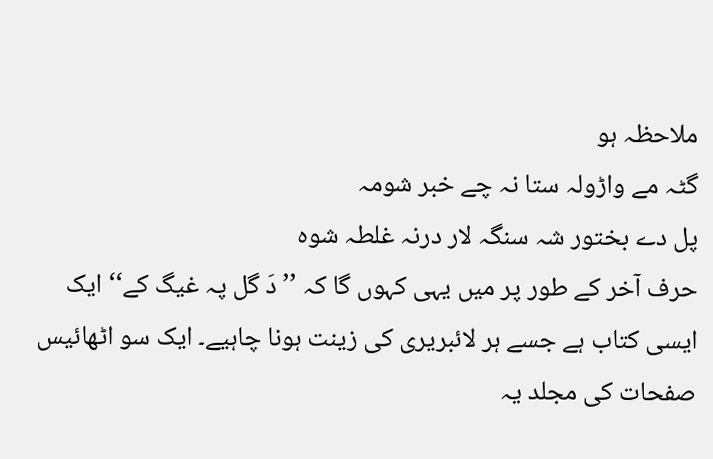ملاحظہ ہو
گٹہ مے واڑولہ ستا نہ چے خبر شومہ
پل دے بختور شہ سنگہ لار درنہ غلطہ شوہ
حرف آخر کے طور پر میں یہی کہوں گا کہ ’’دَ گل پہ غیگ کے‘‘ ایک ایسی کتاب ہے جسے ہر لائبریری کی زینت ہونا چاہیے۔ ایک سو اٹھائیس صفحات کی مجلد یہ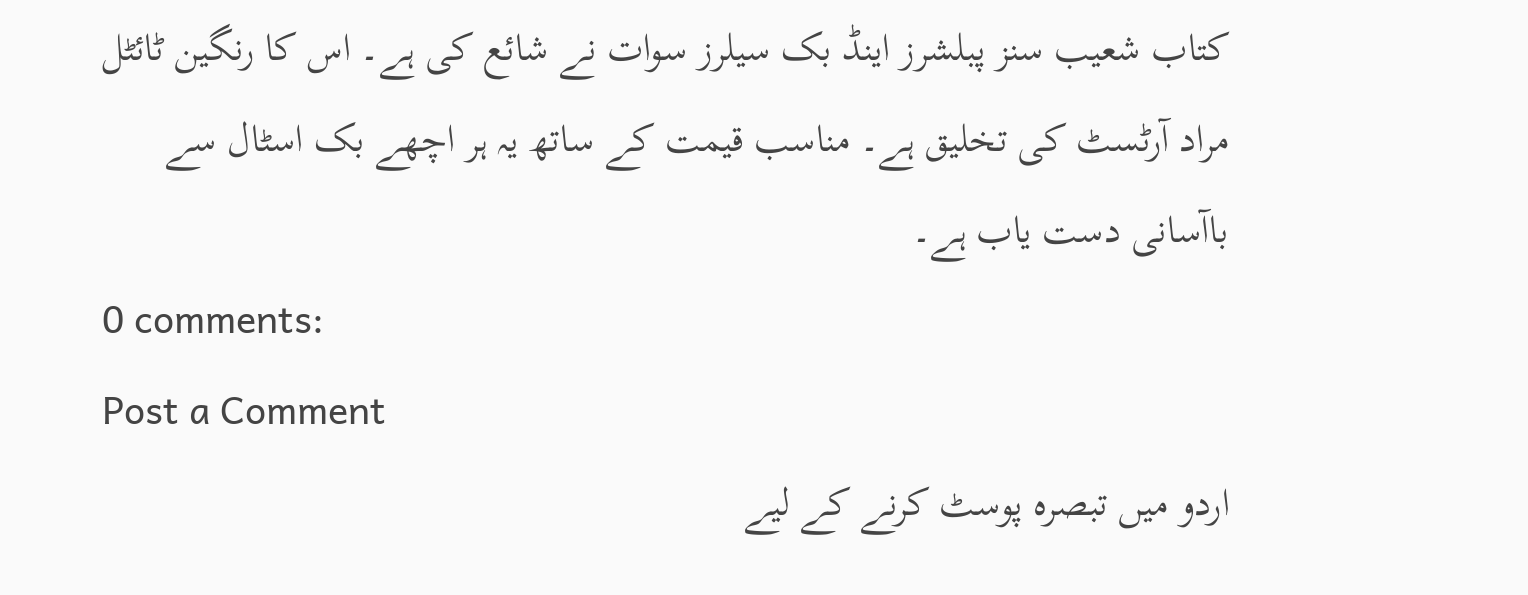کتاب شعیب سنز پبلشرز اینڈ بک سیلرز سوات نے شائع کی ہے۔ اس کا رنگین ٹائٹل مراد آرٹسٹ کی تخلیق ہے۔ مناسب قیمت کے ساتھ یہ ہر اچھے بک اسٹال سے باآسانی دست یاب ہے۔
0 comments:
Post a Comment
اردو میں تبصرہ پوسٹ کرنے کے لیے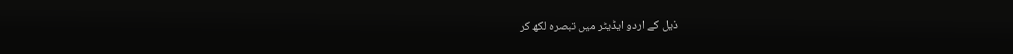ذیل کے اردو ایڈیٹر میں تبصرہ لکھ کر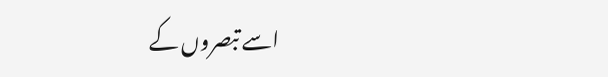اسے تبصروں کے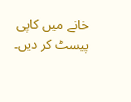خانے میں کاپی پیسٹ کر دیں۔